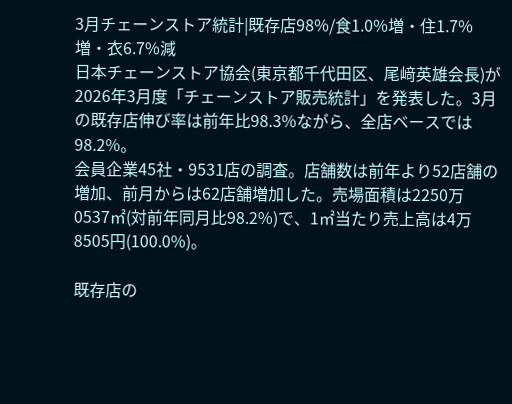3月チェーンストア統計|既存店98%/食1.0%増・住1.7%増・衣6.7%減
日本チェーンストア協会(東京都千代田区、尾﨑英雄会長)が2026年3月度「チェーンストア販売統計」を発表した。3月の既存店伸び率は前年比98.3%ながら、全店ベースでは98.2%。
会員企業45社・9531店の調査。店舗数は前年より52店舗の増加、前月からは62店舗増加した。売場面積は2250万0537㎡(対前年同月比98.2%)で、1㎡当たり売上高は4万8505円(100.0%)。

既存店の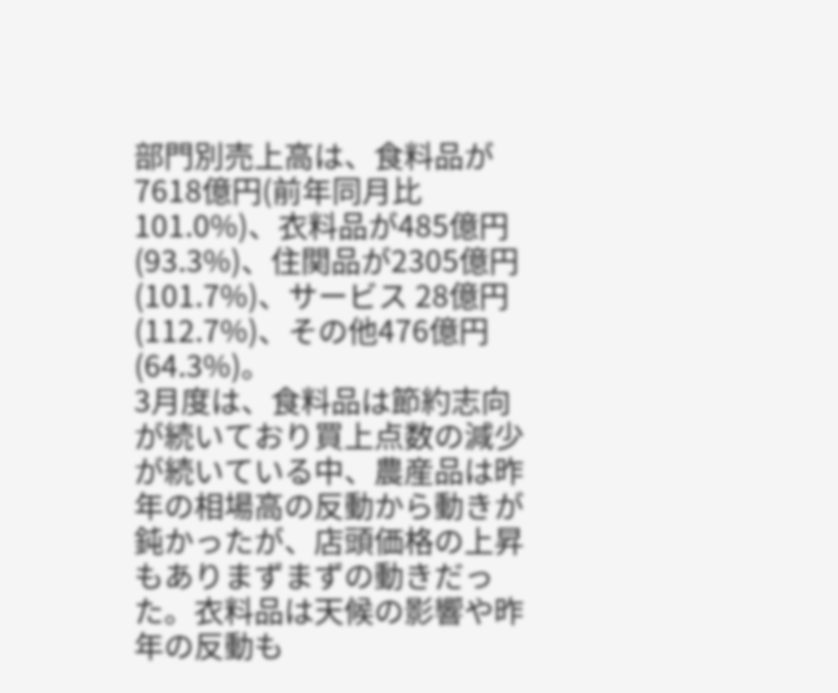部門別売上高は、食料品が7618億円(前年同月比101.0%)、衣料品が485億円(93.3%)、住関品が2305億円(101.7%)、サービス 28億円(112.7%)、その他476億円(64.3%)。
3月度は、食料品は節約志向が続いており買上点数の減少が続いている中、農産品は昨年の相場高の反動から動きが鈍かったが、店頭価格の上昇もありまずまずの動きだった。衣料品は天候の影響や昨年の反動も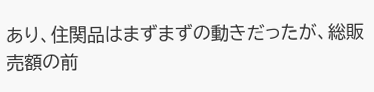あり、住関品はまずまずの動きだったが、総販売額の前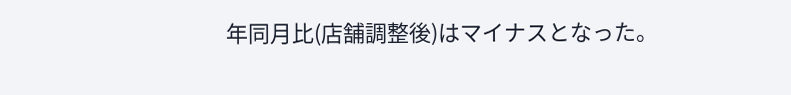年同月比(店舗調整後)はマイナスとなった。